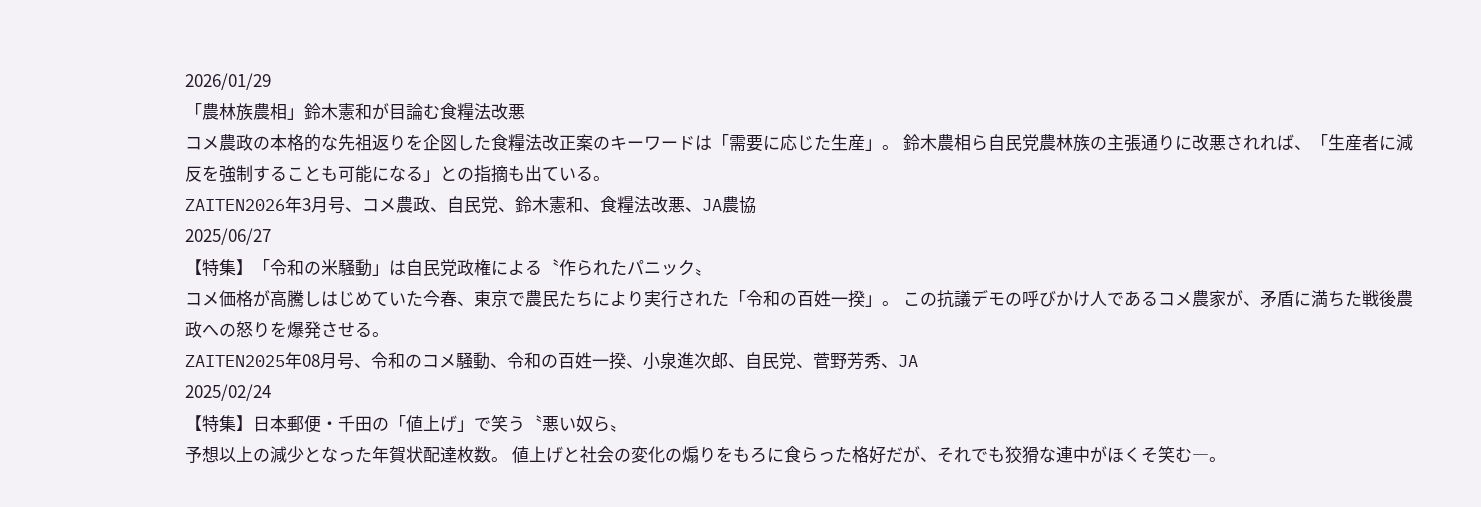2026/01/29
「農林族農相」鈴木憲和が目論む食糧法改悪
コメ農政の本格的な先祖返りを企図した食糧法改正案のキーワードは「需要に応じた生産」。 鈴木農相ら自民党農林族の主張通りに改悪されれば、「生産者に減反を強制することも可能になる」との指摘も出ている。
ZAITEN2026年3月号、コメ農政、自民党、鈴木憲和、食糧法改悪、JA農協
2025/06/27
【特集】「令和の米騒動」は自民党政権による〝作られたパニック〟
コメ価格が高騰しはじめていた今春、東京で農民たちにより実行された「令和の百姓一揆」。 この抗議デモの呼びかけ人であるコメ農家が、矛盾に満ちた戦後農政への怒りを爆発させる。
ZAITEN2025年08月号、令和のコメ騒動、令和の百姓一揆、小泉進次郎、自民党、菅野芳秀、JA
2025/02/24
【特集】日本郵便・千田の「値上げ」で笑う〝悪い奴ら〟
予想以上の減少となった年賀状配達枚数。 値上げと社会の変化の煽りをもろに食らった格好だが、それでも狡猾な連中がほくそ笑む―。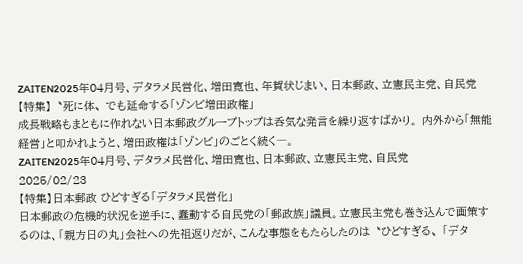ZAITEN2025年04月号、デタラメ民営化、増田寛也、年賀状じまい、日本郵政、立憲民主党、自民党
【特集】〝死に体〟でも延命する「ゾンビ増田政権」
成長戦略もまともに作れない日本郵政グループトップは呑気な発言を繰り返すばかり。 内外から「無能経営」と叩かれようと、増田政権は「ゾンビ」のごとく続く―。
ZAITEN2025年04月号、デタラメ民営化、増田寛也、日本郵政、立憲民主党、自民党
2025/02/23
【特集】日本郵政 ひどすぎる「デタラメ民営化」
日本郵政の危機的状況を逆手に、蠢動する自民党の「郵政族」議員。立憲民主党も巻き込んで画策するのは、「親方日の丸」会社への先祖返りだが、こんな事態をもたらしたのは〝ひどすぎる〟「デタ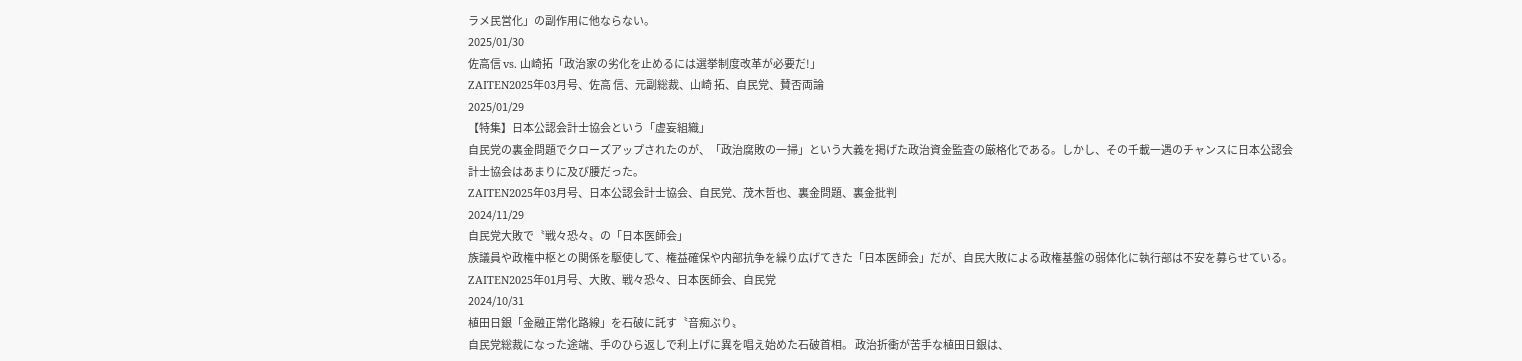ラメ民営化」の副作用に他ならない。
2025/01/30
佐高信 vs. 山崎拓「政治家の劣化を止めるには選挙制度改革が必要だ!」
ZAITEN2025年03月号、佐高 信、元副総裁、山崎 拓、自民党、賛否両論
2025/01/29
【特集】日本公認会計士協会という「虚妄組織」
自民党の裏金問題でクローズアップされたのが、「政治腐敗の一掃」という大義を掲げた政治資金監査の厳格化である。しかし、その千載一遇のチャンスに日本公認会計士協会はあまりに及び腰だった。
ZAITEN2025年03月号、日本公認会計士協会、自民党、茂木哲也、裏金問題、裏金批判
2024/11/29
自民党大敗で〝戦々恐々〟の「日本医師会」
族議員や政権中枢との関係を駆使して、権益確保や内部抗争を繰り広げてきた「日本医師会」だが、自民大敗による政権基盤の弱体化に執行部は不安を募らせている。
ZAITEN2025年01月号、大敗、戦々恐々、日本医師会、自民党
2024/10/31
植田日銀「金融正常化路線」を石破に託す〝音痴ぶり〟
自民党総裁になった途端、手のひら返しで利上げに異を唱え始めた石破首相。 政治折衝が苦手な植田日銀は、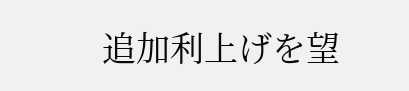追加利上げを望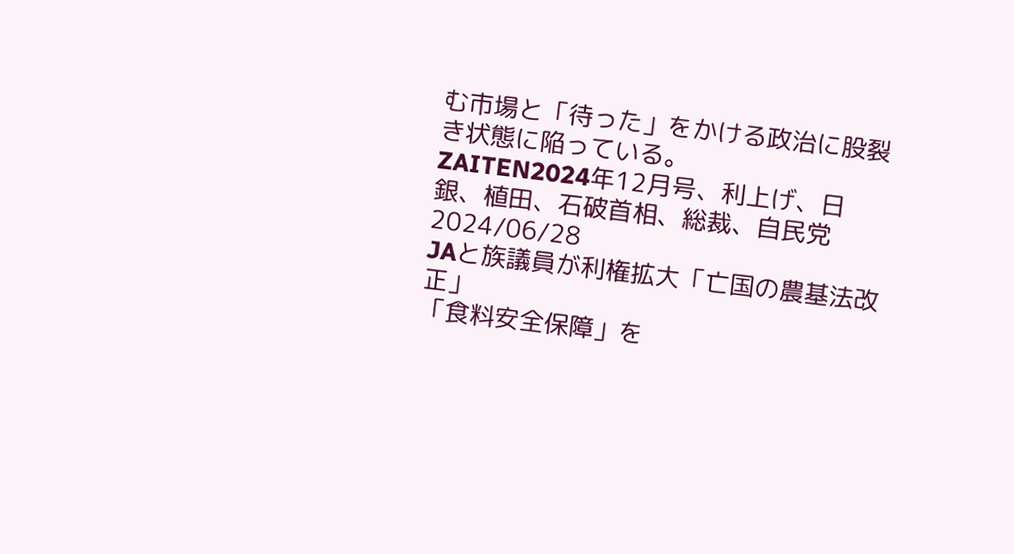む市場と「待った」をかける政治に股裂き状態に陥っている。
ZAITEN2024年12月号、利上げ、日銀、植田、石破首相、総裁、自民党
2024/06/28
JAと族議員が利権拡大「亡国の農基法改正」
「食料安全保障」を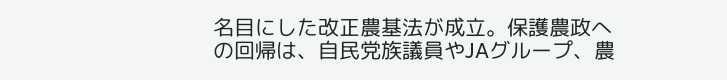名目にした改正農基法が成立。保護農政への回帰は、自民党族議員やJAグループ、農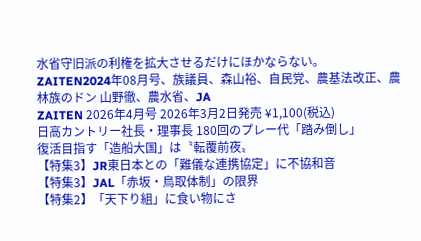水省守旧派の利権を拡大させるだけにほかならない。
ZAITEN2024年08月号、族議員、森山裕、自民党、農基法改正、農林族のドン 山野徹、農水省、JA
ZAITEN 2026年4月号 2026年3月2日発売 ¥1,100(税込)
日高カントリー社長・理事長 180回のプレー代「踏み倒し」
復活目指す「造船大国」は〝転覆前夜〟
【特集3】JR東日本との「難儀な連携協定」に不協和音
【特集3】JAL「赤坂・鳥取体制」の限界
【特集2】「天下り組」に食い物にさ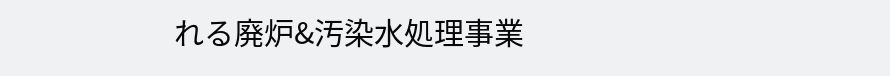れる廃炉&汚染水処理事業